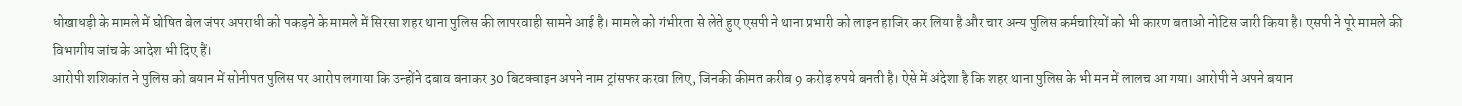धोखाधड़ी के मामले में घोषित बेल जंपर अपराधी को पकड़ने के मामले में सिरसा शहर थाना पुलिस की लापरवाही सामने आई है। मामले को गंभीरता से लेते हुए एसपी ने थाना प्रभारी को लाइन हाजिर कर लिया है और चार अन्य पुलिस कर्मचारियों को भी कारण बताओ नोटिस जारी किया है। एसपी ने पूरे मामले की विभागीय जांच के आदेश भी दिए हैं।
आरोपी शशिकांत ने पुलिस को बयान में सोनीपत पुलिस पर आरोप लगाया कि उन्होंने दबाव बनाकर 30 बिटक्वाइन अपने नाम ट्रांसफर करवा लिए, जिनकी कीमत करीब 9 करोड़ रुपये बनती है। ऐसे में अंदेशा है कि शहर थाना पुलिस के भी मन में लालच आ गया। आरोपी ने अपने बयान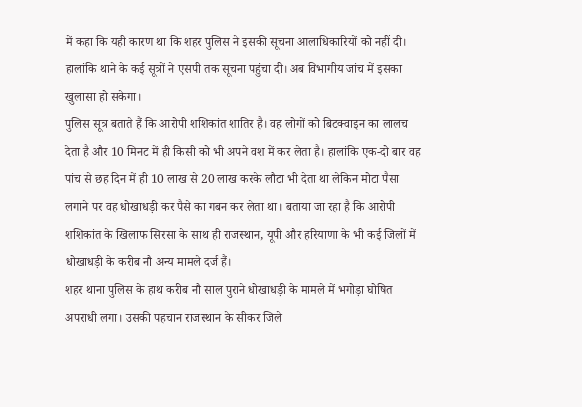में कहा कि यही कारण था कि शहर पुलिस ने इसकी सूचना आलाधिकारियों को नहीं दी। हालांकि थाने के कई सूत्रों ने एसपी तक सूचना पहुंचा दी। अब विभागीय जांच में इसका खुलासा हो सकेगा।
पुलिस सूत्र बताते हैं कि आरोपी शशिकांत शातिर है। वह लोगों को बिटक्वाइन का लालच देता है और 10 मिनट में ही किसी को भी अपने वश में कर लेता है। हालांकि एक-दो बार वह पांच से छह दिन में ही 10 लाख से 20 लाख करके लौटा भी देता था लेकिन मोटा पैसा लगाने पर वह धोखाधड़ी कर पैसे का गबन कर लेता था। बताया जा रहा है कि आरोपी शशिकांत के खिलाफ सिरसा के साथ ही राजस्थान, यूपी और हरियाणा के भी कई जिलों में धोखाधड़ी के करीब नौ अन्य मामले दर्ज हैं।
शहर थाना पुलिस के हाथ करीब नौ साल पुराने धोखाधड़ी के मामले में भगोड़ा घोषित अपराधी लगा। उसकी पहचान राजस्थान के सीकर जिले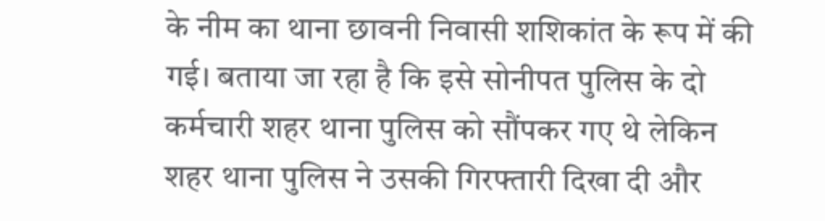के नीम का थाना छावनी निवासी शशिकांत के रूप में की गई। बताया जा रहा है कि इसे सोनीपत पुलिस के दो कर्मचारी शहर थाना पुलिस को सौंपकर गए थे लेकिन शहर थाना पुलिस ने उसकी गिरफ्तारी दिखा दी और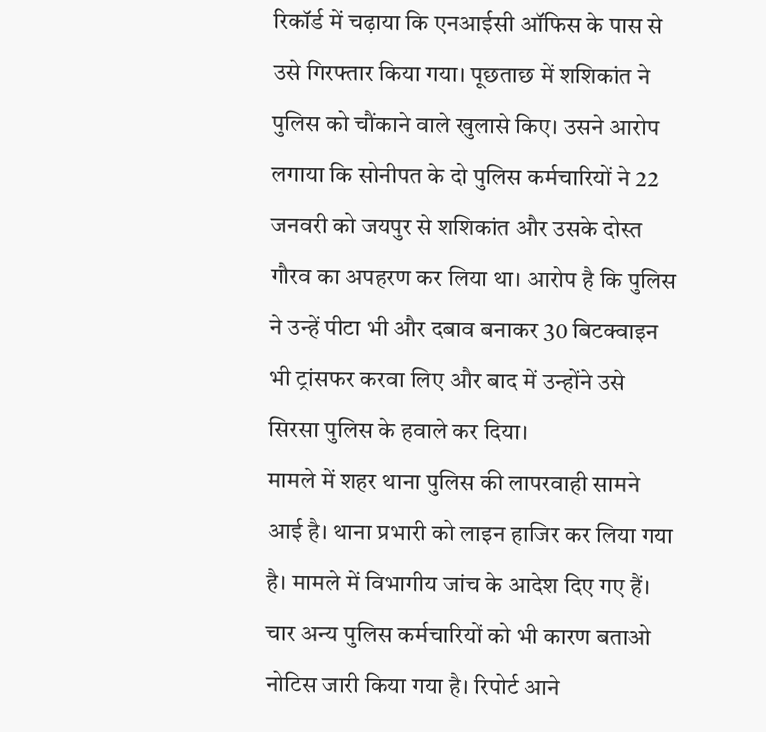रिकॉर्ड में चढ़ाया कि एनआईसी ऑफिस के पास से उसे गिरफ्तार किया गया। पूछताछ में शशिकांत ने पुलिस को चौंकाने वाले खुलासे किए। उसने आरोप लगाया कि सोनीपत के दो पुलिस कर्मचारियों ने 22 जनवरी को जयपुर से शशिकांत और उसके दोस्त गौरव का अपहरण कर लिया था। आरोप है कि पुलिस ने उन्हें पीटा भी और दबाव बनाकर 30 बिटक्वाइन भी ट्रांसफर करवा लिए और बाद में उन्होंने उसे सिरसा पुलिस के हवाले कर दिया।
मामले में शहर थाना पुलिस की लापरवाही सामने आई है। थाना प्रभारी को लाइन हाजिर कर लिया गया है। मामले में विभागीय जांच के आदेश दिए गए हैं। चार अन्य पुलिस कर्मचारियों को भी कारण बताओ नोटिस जारी किया गया है। रिपोर्ट आने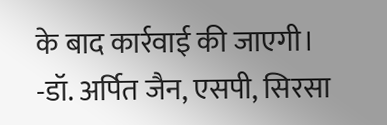के बाद कार्रवाई की जाएगी। -डॉ. अर्पित जैन, एसपी, सिरसा